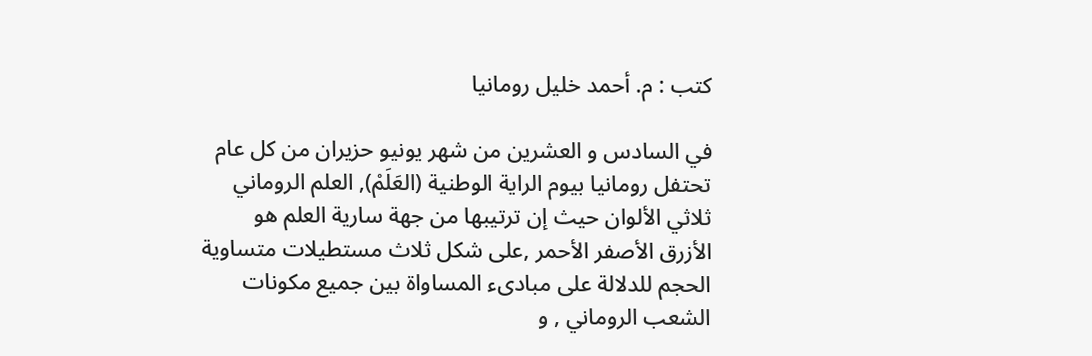كتب : م. أحمد خليل رومانيا

في السادس و العشرين من شهر يونيو حزيران من كل عام تحتفل رومانيا بيوم الراية الوطنية (العَلَمْ), العلم الروماني ثلاثي الألوان حيث إن ترتيبها من جهة سارية العلم هو
الأزرق الأصفر الأحمر ,على شكل ثلاث مستطيلات متساوية الحجم للدلالة على مبادىء المساواة بين جميع مكونات الشعب الروماني , و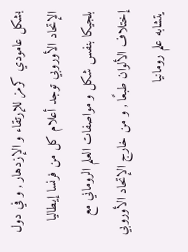بشكل عامودي كرمز للإرتقاء و الإزدهار , و في دول الإتحاد الأوروبي توجد أعلام كل من فرنسا إيطاليا بلجيكا بنفس شكل و مواصفات العلم الروماني مع إختلاف الألوان طبعًا , و من خارج الإتحاد الأوروبي يتشابه علم رومانيا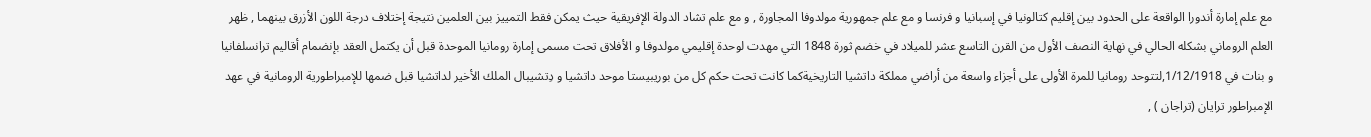مع علم إمارة أندورا الواقعة على الحدود بين إقليم كتالونيا في إسبانيا و فرنسا و مع علم جمهورية مولدوفا المجاورة , و مع علم تشاد الدولة الإفريقية حيث يمكن فقط التمييز بين العلمين نتيجة إختلاف درجة اللون الأزرق بينهما , ظهر العلم الروماني بشكله الحالي في نهاية النصف الأول من القرن التاسع عشر للميلاد في خضم ثورة 1848 التي مهدت لوحدة إقليمي مولدوفا و الأفلاق تحت مسمى إمارة رومانيا الموحدة قبل أن يكتمل العقد بإنضمام أقاليم ترانسلفانيا و بنات في 1/12/1918,لتتوحد رومانيا للمرة الأولى على أجزاء واسعة من أراضي مملكة داتشيا التاريخيةكما كانت تحت حكم كل من بوريبيستا موحد داتشيا و دِتشيبال الملك الأخير لداتشيا قبل ضمها للإمبراطورية الرومانية في عهد الإمبراطور ترايان (تراجان ) ,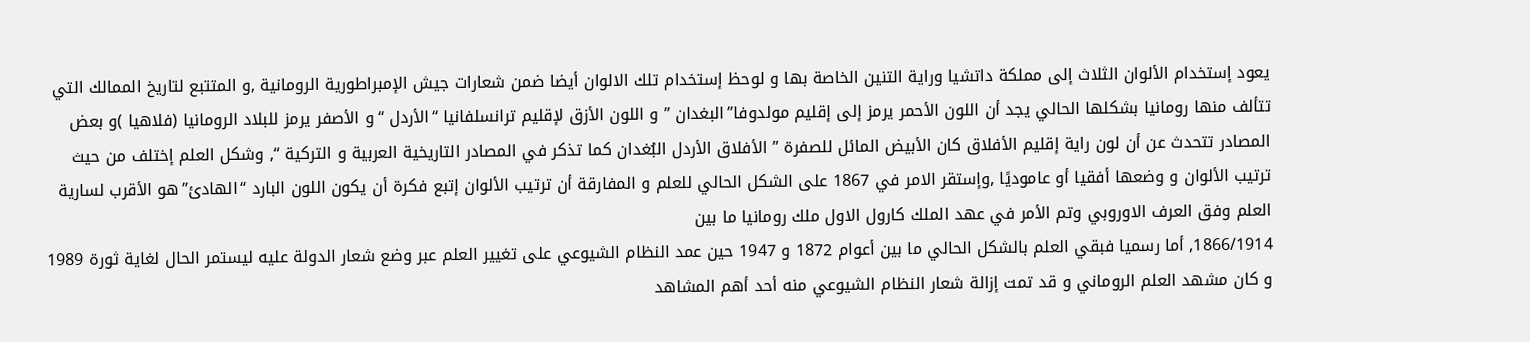يعود إستخدام الألوان الثلاث إلى مملكة داتشيا وراية التنين الخاصة بها و لوحظ إستخدام تلك الالوان أيضا ضمن شعارات جيش الإمبراطورية الرومانية ,و المتتبع لتاريخ الممالك التي تتألف منها رومانيا بشكلها الحالي يجد أن اللون الأحمر يرمز إلى إقليم مولدوفا”البغدان ” و اللون الأزق لإقليم ترانسلفانيا “الأردل “و الأصفر يرمز للبلاد الرومانيا (فلاهيا )و بعض المصادر تتحدث عن أن لون راية إقليم الأفلاق كان الأبيض المائل للصفرة ” الأفلاق الأردل البُغدان كما تذكر في المصادر التاريخية العربية و التركية “, وشكل العلم إختلف من حيث ترتيب الألوان و وضعها أفقيا أو عاموديًا ,وإستقر الامر في 1867 على الشكل الحالي للعلم و المفارقة أن ترتيب الألوان إتبع فكرة أن يكون اللون البارد “الهادئ”هو الأقرب لسارية العلم وفق العرف الاوروبي وتم الأمر في عهد الملك كارول الاول ملك رومانيا ما بين
1866/1914, أما رسميا فبقي العلم بالشكل الحالي ما بين أعوام 1872 و 1947 حين عمد النظام الشيوعي على تغيير العلم عبر وضع شعار الدولة عليه ليستمر الحال لغاية ثورة 1989 و كان مشهد العلم الروماني و قد تمت إزالة شعار النظام الشيوعي منه أحد أهم المشاهد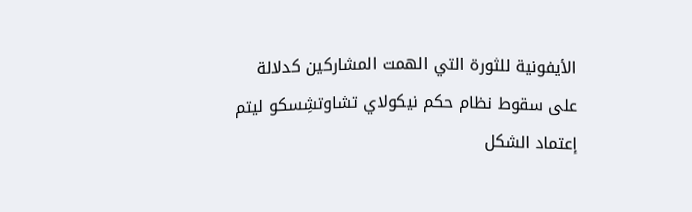الأيفونية للثورة التي الهمت المشاركين كدلالة على سقوط نظام حكم نيكولاي تشاوتشِسكو ليتم إعتماد الشكل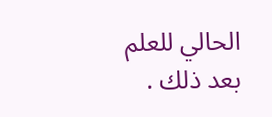الحالي للعلم بعد ذلك .